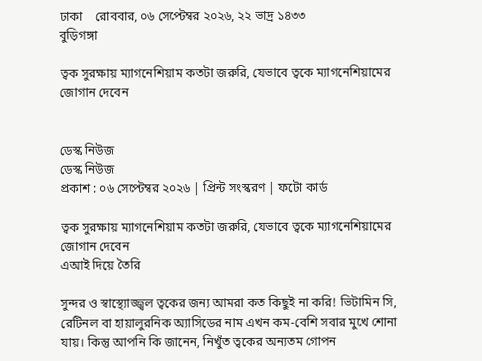ঢাকা    রোববার, ০৬ সেপ্টেম্বর ২০২৬, ২২ ভাদ্র ১৪৩৩
বুড়িগঙ্গা

ত্বক সুরক্ষায় ম্যাগনেশিয়াম কতটা জরুরি, যেভাবে ত্বকে ম্যাগনেশিয়ামের জোগান দেবেন


ডেস্ক নিউজ
ডেস্ক নিউজ
প্রকাশ : ০৬ সেপ্টেম্বর ২০২৬ | প্রিন্ট সংস্করণ | ফটো কার্ড

ত্বক সুরক্ষায় ম্যাগনেশিয়াম কতটা জরুরি, যেভাবে ত্বকে ম্যাগনেশিয়ামের জোগান দেবেন
এআই দিয়ে তৈরি

সুন্দর ও স্বাস্থ্যোজ্জ্বল ত্বকের জন্য আমরা কত কিছুই না করি! ভিটামিন সি, রেটিনল বা হায়ালুরনিক অ্যাসিডের নাম এখন কম-বেশি সবার মুখে শোনা যায়। কিন্তু আপনি কি জানেন, নিখুঁত ত্বকের অন্যতম গোপন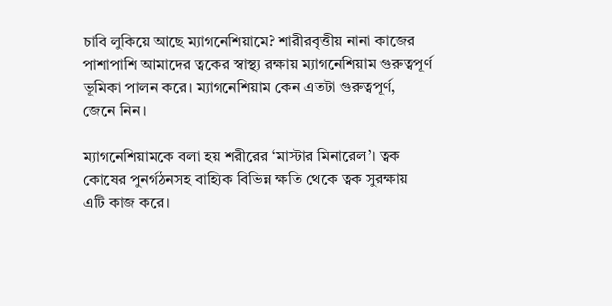চাবি লুকিয়ে আছে ম্যাগনেশিয়ামে? শারীরবৃত্তীয় নানা কাজের পাশাপাশি আমাদের ত্বকের স্বাস্থ্য রক্ষায় ম্যাগনেশিয়াম গুরুত্বপূর্ণ ভূমিকা পালন করে। ম্যাগনেশিয়াম কেন এতটা গুরুত্বপূর্ণ, জেনে নিন।

ম্যাগনেশিয়ামকে বলা হয় শরীরের ‘মাস্টার মিনারেল’। ত্বক কোষের পুনর্গঠনসহ বাহ্যিক বিভিন্ন ক্ষতি থেকে ত্বক সুরক্ষায় এটি কাজ করে।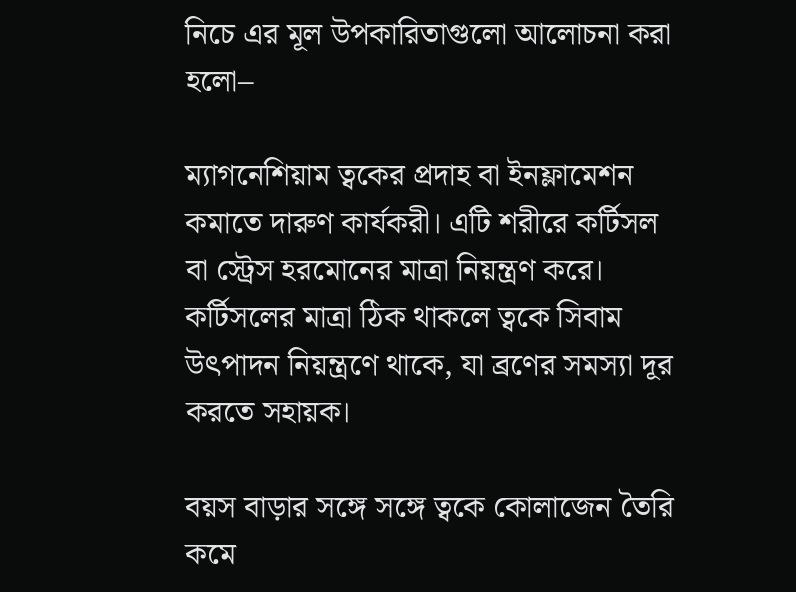নিচে এর মূল উপকারিতাগুলো আলোচনা করা হলো–

ম্যাগনেশিয়াম ত্বকের প্রদাহ বা ইনফ্লামেশন কমাতে দারুণ কার্যকরী। এটি শরীরে কর্টিসল বা স্ট্রেস হরমোনের মাত্রা নিয়ন্ত্রণ করে। কর্টিসলের মাত্রা ঠিক থাকলে ত্বকে সিবাম উৎপাদন নিয়ন্ত্রণে থাকে, যা ব্রণের সমস্যা দূর করতে সহায়ক।

বয়স বাড়ার সঙ্গে সঙ্গে ত্বকে কোলাজেন তৈরি কমে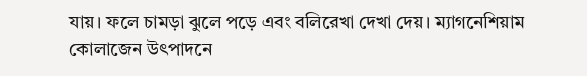যায়। ফলে চামড়া ঝুলে পড়ে এবং বলিরেখা দেখা দেয়। ম্যাগনেশিয়াম কোলাজেন উৎপাদনে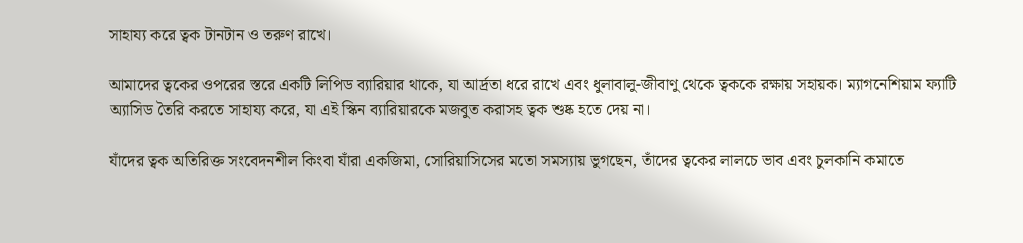সাহায্য করে ত্বক টানটান ও তরুণ রাখে।

আমাদের ত্বকের ওপরের স্তরে একটি লিপিড ব্যারিয়ার থাকে, যা আর্দ্রতা ধরে রাখে এবং ধুলাবালু-জীবাণু থেকে ত্বককে রক্ষায় সহায়ক। ম্যাগনেশিয়াম ফ্যাটি অ্যাসিড তৈরি করতে সাহায্য করে, যা এই স্কিন ব্যারিয়ারকে মজবুত করাসহ ত্বক শুষ্ক হতে দেয় না।

যাঁদের ত্বক অতিরিক্ত সংবেদনশীল কিংবা যাঁরা একজিমা, সোরিয়াসিসের মতো সমস্যায় ভুগছেন, তাঁদের ত্বকের লালচে ভাব এবং চুলকানি কমাতে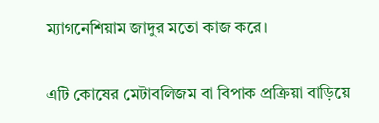ম্যাগনেশিয়াম জাদুর মতো কাজ করে।

এটি কোষের মেটাবলিজম বা বিপাক প্রক্রিয়া বাড়িয়ে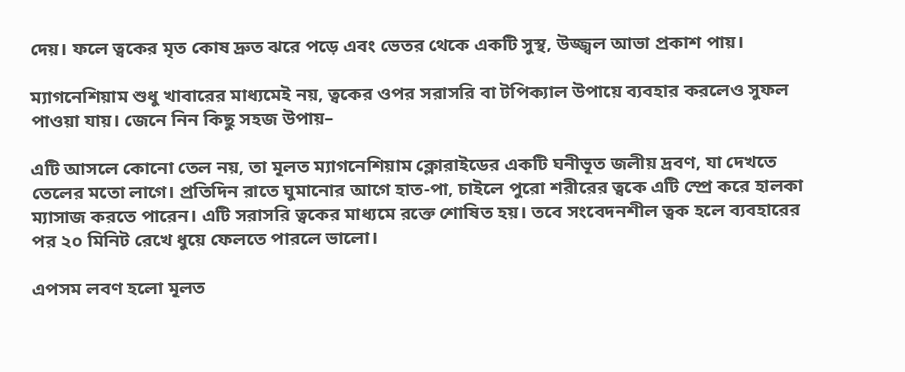দেয়। ফলে ত্বকের মৃত কোষ দ্রুত ঝরে পড়ে এবং ভেতর থেকে একটি সুস্থ, উজ্জ্বল আভা প্রকাশ পায়।

ম্যাগনেশিয়াম শুধু খাবারের মাধ্যমেই নয়, ত্বকের ওপর সরাসরি বা টপিক্যাল উপায়ে ব্যবহার করলেও সুফল পাওয়া যায়। জেনে নিন কিছু সহজ উপায়–

এটি আসলে কোনো তেল নয়, তা মূলত ম্যাগনেশিয়াম ক্লোরাইডের একটি ঘনীভূত জলীয় দ্রবণ, যা দেখতে তেলের মতো লাগে। প্রতিদিন রাতে ঘুমানোর আগে হাত-পা, চাইলে পুরো শরীরের ত্বকে এটি স্প্রে করে হালকা ম্যাসাজ করতে পারেন। এটি সরাসরি ত্বকের মাধ্যমে রক্তে শোষিত হয়। তবে সংবেদনশীল ত্বক হলে ব্যবহারের পর ২০ মিনিট রেখে ধুয়ে ফেলতে পারলে ভালো।

এপসম লবণ হলো মূলত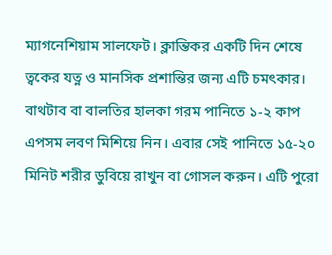ম্যাগনেশিয়াম সালফেট। ক্লান্তিকর একটি দিন শেষে ত্বকের যত্ন ও মানসিক প্রশান্তির জন্য এটি চমৎকার। বাথটাব বা বালতির হালকা গরম পানিতে ১-২ কাপ এপসম লবণ মিশিয়ে নিন। এবার সেই পানিতে ১৫-২০ মিনিট শরীর ডুবিয়ে রাখুন বা গোসল করুন। এটি পুরো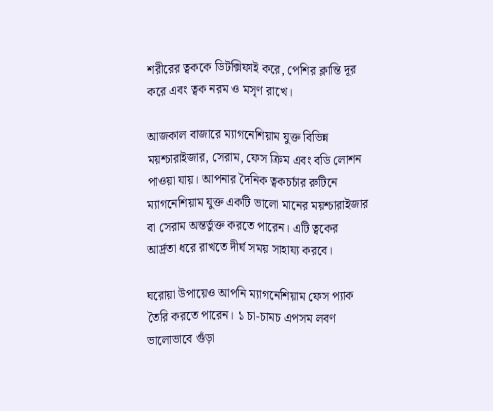শরীরের ত্বককে ডিটক্সিফাই করে, পেশির ক্লান্তি দূর করে এবং ত্বক নরম ও মসৃণ রাখে।

আজকাল বাজারে ম্যাগনেশিয়াম যুক্ত বিভিন্ন ময়শ্চারাইজার, সেরাম, ফেস ক্রিম এবং বডি লোশন পাওয়া যায়। আপনার দৈনিক ত্বকচর্চার রুটিনে ম্যাগনেশিয়াম যুক্ত একটি ভালো মানের ময়শ্চারাইজার বা সেরাম অন্তর্ভুক্ত করতে পারেন। এটি ত্বকের আর্দ্রতা ধরে রাখতে দীর্ঘ সময় সাহায্য করবে।

ঘরোয়া উপায়েও আপনি ম্যাগনেশিয়াম ফেস প্যাক তৈরি করতে পারেন। ১ চা-চামচ এপসম লবণ ভালোভাবে গুঁড়া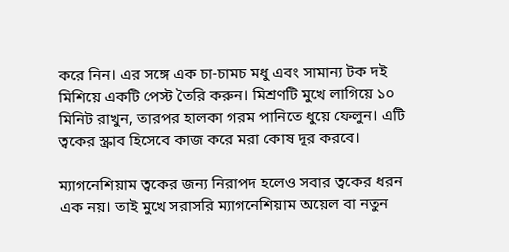করে নিন। এর সঙ্গে এক চা-চামচ মধু এবং সামান্য টক দই মিশিয়ে একটি পেস্ট তৈরি করুন। মিশ্রণটি মুখে লাগিয়ে ১০ মিনিট রাখুন, তারপর হালকা গরম পানিতে ধুয়ে ফেলুন। এটি ত্বকের স্ক্রাব হিসেবে কাজ করে মরা কোষ দূর করবে।

ম্যাগনেশিয়াম ত্বকের জন্য নিরাপদ হলেও সবার ত্বকের ধরন এক নয়। তাই মুখে সরাসরি ম্যাগনেশিয়াম অয়েল বা নতুন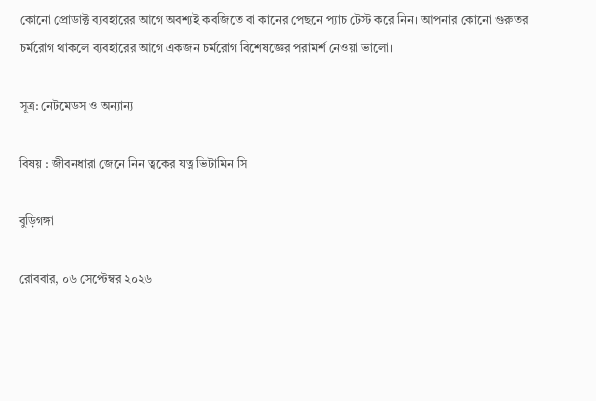কোনো প্রোডাক্ট ব্যবহারের আগে অবশ্যই কবজিতে বা কানের পেছনে প্যাচ টেস্ট করে নিন। আপনার কোনো গুরুতর চর্মরোগ থাকলে ব্যবহারের আগে একজন চর্মরোগ বিশেষজ্ঞের পরামর্শ নেওয়া ভালো।

সূত্র: নেটমেডস ও অন্যান্য

বিষয় : জীবনধারা জেনে নিন ত্বকের যত্ন ভিটামিন সি

বুড়িগঙ্গা

রোববার, ০৬ সেপ্টেম্বর ২০২৬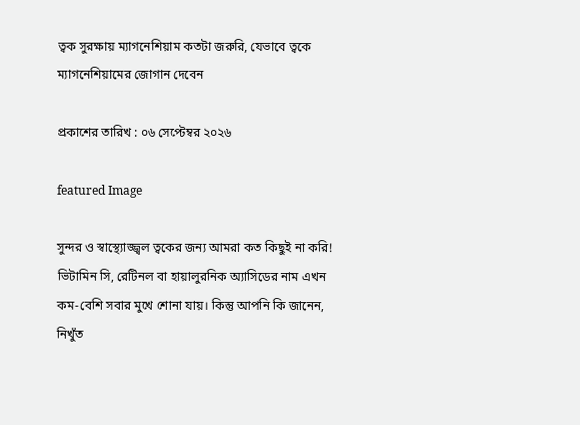ত্বক সুরক্ষায় ম্যাগনেশিয়াম কতটা জরুরি, যেভাবে ত্বকে ম্যাগনেশিয়ামের জোগান দেবেন

প্রকাশের তারিখ : ০৬ সেপ্টেম্বর ২০২৬

featured Image

সুন্দর ও স্বাস্থ্যোজ্জ্বল ত্বকের জন্য আমরা কত কিছুই না করি! ভিটামিন সি, রেটিনল বা হায়ালুরনিক অ্যাসিডের নাম এখন কম-বেশি সবার মুখে শোনা যায়। কিন্তু আপনি কি জানেন, নিখুঁত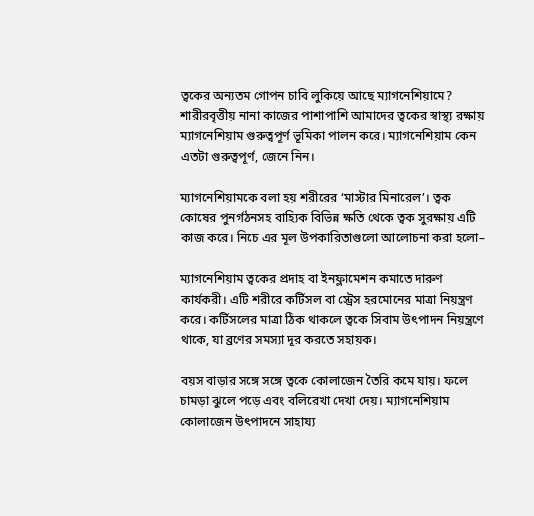ত্বকের অন্যতম গোপন চাবি লুকিয়ে আছে ম্যাগনেশিয়ামে? শারীরবৃত্তীয় নানা কাজের পাশাপাশি আমাদের ত্বকের স্বাস্থ্য রক্ষায় ম্যাগনেশিয়াম গুরুত্বপূর্ণ ভূমিকা পালন করে। ম্যাগনেশিয়াম কেন এতটা গুরুত্বপূর্ণ, জেনে নিন।

ম্যাগনেশিয়ামকে বলা হয় শরীরের ‘মাস্টার মিনারেল’। ত্বক কোষের পুনর্গঠনসহ বাহ্যিক বিভিন্ন ক্ষতি থেকে ত্বক সুরক্ষায় এটি কাজ করে। নিচে এর মূল উপকারিতাগুলো আলোচনা করা হলো–

ম্যাগনেশিয়াম ত্বকের প্রদাহ বা ইনফ্লামেশন কমাতে দারুণ কার্যকরী। এটি শরীরে কর্টিসল বা স্ট্রেস হরমোনের মাত্রা নিয়ন্ত্রণ করে। কর্টিসলের মাত্রা ঠিক থাকলে ত্বকে সিবাম উৎপাদন নিয়ন্ত্রণে থাকে, যা ব্রণের সমস্যা দূর করতে সহায়ক।

বয়স বাড়ার সঙ্গে সঙ্গে ত্বকে কোলাজেন তৈরি কমে যায়। ফলে চামড়া ঝুলে পড়ে এবং বলিরেখা দেখা দেয়। ম্যাগনেশিয়াম কোলাজেন উৎপাদনে সাহায্য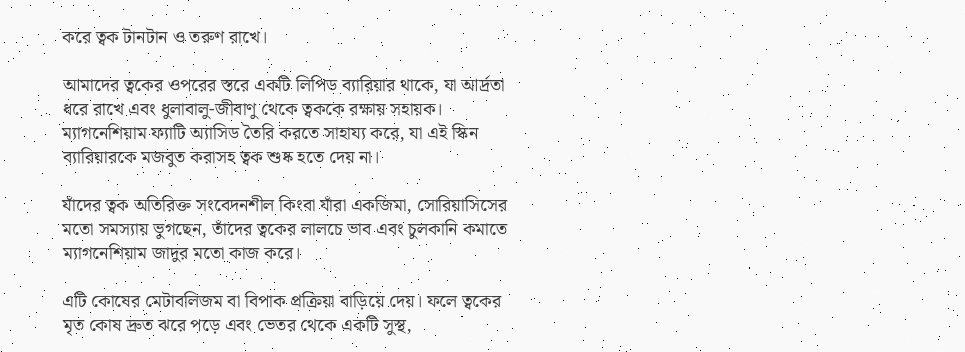করে ত্বক টানটান ও তরুণ রাখে।

আমাদের ত্বকের ওপরের স্তরে একটি লিপিড ব্যারিয়ার থাকে, যা আর্দ্রতা ধরে রাখে এবং ধুলাবালু-জীবাণু থেকে ত্বককে রক্ষায় সহায়ক। ম্যাগনেশিয়াম ফ্যাটি অ্যাসিড তৈরি করতে সাহায্য করে, যা এই স্কিন ব্যারিয়ারকে মজবুত করাসহ ত্বক শুষ্ক হতে দেয় না।

যাঁদের ত্বক অতিরিক্ত সংবেদনশীল কিংবা যাঁরা একজিমা, সোরিয়াসিসের মতো সমস্যায় ভুগছেন, তাঁদের ত্বকের লালচে ভাব এবং চুলকানি কমাতে ম্যাগনেশিয়াম জাদুর মতো কাজ করে।

এটি কোষের মেটাবলিজম বা বিপাক প্রক্রিয়া বাড়িয়ে দেয়। ফলে ত্বকের মৃত কোষ দ্রুত ঝরে পড়ে এবং ভেতর থেকে একটি সুস্থ,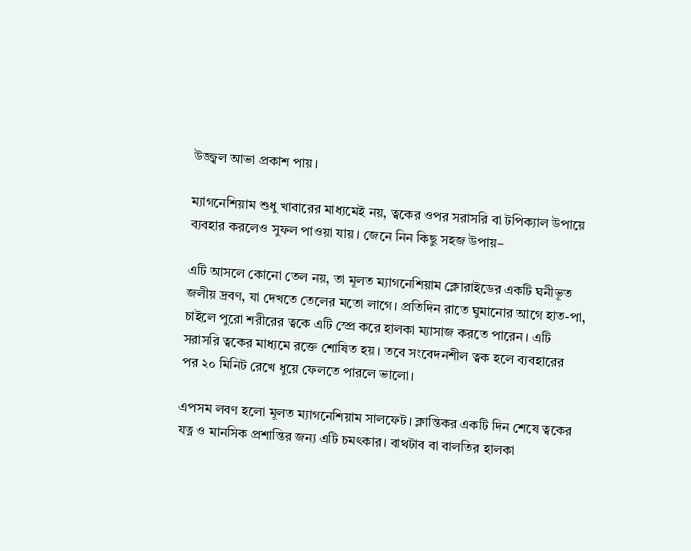উজ্জ্বল আভা প্রকাশ পায়।

ম্যাগনেশিয়াম শুধু খাবারের মাধ্যমেই নয়, ত্বকের ওপর সরাসরি বা টপিক্যাল উপায়ে ব্যবহার করলেও সুফল পাওয়া যায়। জেনে নিন কিছু সহজ উপায়–

এটি আসলে কোনো তেল নয়, তা মূলত ম্যাগনেশিয়াম ক্লোরাইডের একটি ঘনীভূত জলীয় দ্রবণ, যা দেখতে তেলের মতো লাগে। প্রতিদিন রাতে ঘুমানোর আগে হাত-পা, চাইলে পুরো শরীরের ত্বকে এটি স্প্রে করে হালকা ম্যাসাজ করতে পারেন। এটি সরাসরি ত্বকের মাধ্যমে রক্তে শোষিত হয়। তবে সংবেদনশীল ত্বক হলে ব্যবহারের পর ২০ মিনিট রেখে ধুয়ে ফেলতে পারলে ভালো।

এপসম লবণ হলো মূলত ম্যাগনেশিয়াম সালফেট। ক্লান্তিকর একটি দিন শেষে ত্বকের যত্ন ও মানসিক প্রশান্তির জন্য এটি চমৎকার। বাথটাব বা বালতির হালকা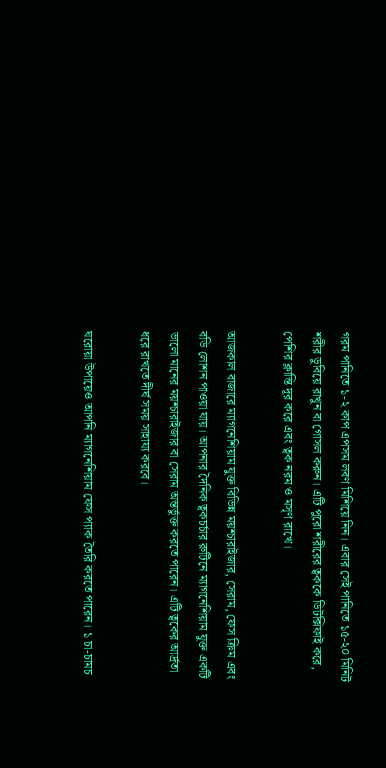গরম পানিতে ১-২ কাপ এপসম লবণ মিশিয়ে নিন। এবার সেই পানিতে ১৫-২০ মিনিট শরীর ডুবিয়ে রাখুন বা গোসল করুন। এটি পুরো শরীরের ত্বককে ডিটক্সিফাই করে, পেশির ক্লান্তি দূর করে এবং ত্বক নরম ও মসৃণ রাখে।

আজকাল বাজারে ম্যাগনেশিয়াম যুক্ত বিভিন্ন ময়শ্চারাইজার, সেরাম, ফেস ক্রিম এবং বডি লোশন পাওয়া যায়। আপনার দৈনিক ত্বকচর্চার রুটিনে ম্যাগনেশিয়াম যুক্ত একটি ভালো মানের ময়শ্চারাইজার বা সেরাম অন্তর্ভুক্ত করতে পারেন। এটি ত্বকের আর্দ্রতা ধরে রাখতে দীর্ঘ সময় সাহায্য করবে।

ঘরোয়া উপায়েও আপনি ম্যাগনেশিয়াম ফেস প্যাক তৈরি করতে পারেন। ১ চা-চামচ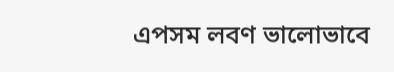এপসম লবণ ভালোভাবে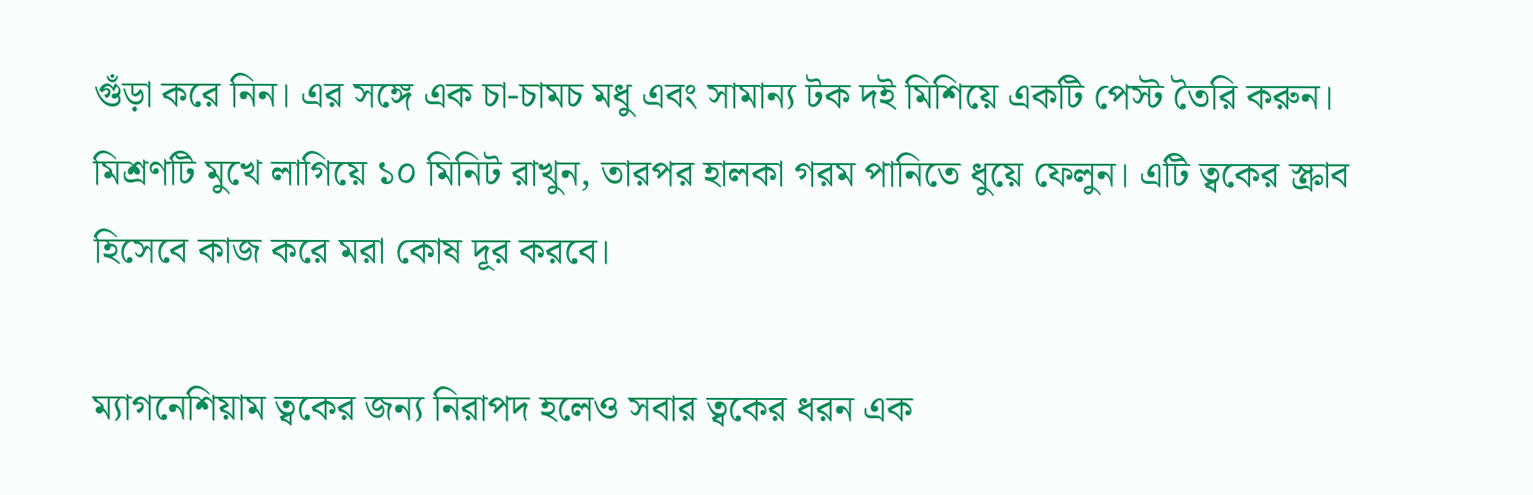গুঁড়া করে নিন। এর সঙ্গে এক চা-চামচ মধু এবং সামান্য টক দই মিশিয়ে একটি পেস্ট তৈরি করুন। মিশ্রণটি মুখে লাগিয়ে ১০ মিনিট রাখুন, তারপর হালকা গরম পানিতে ধুয়ে ফেলুন। এটি ত্বকের স্ক্রাব হিসেবে কাজ করে মরা কোষ দূর করবে।

ম্যাগনেশিয়াম ত্বকের জন্য নিরাপদ হলেও সবার ত্বকের ধরন এক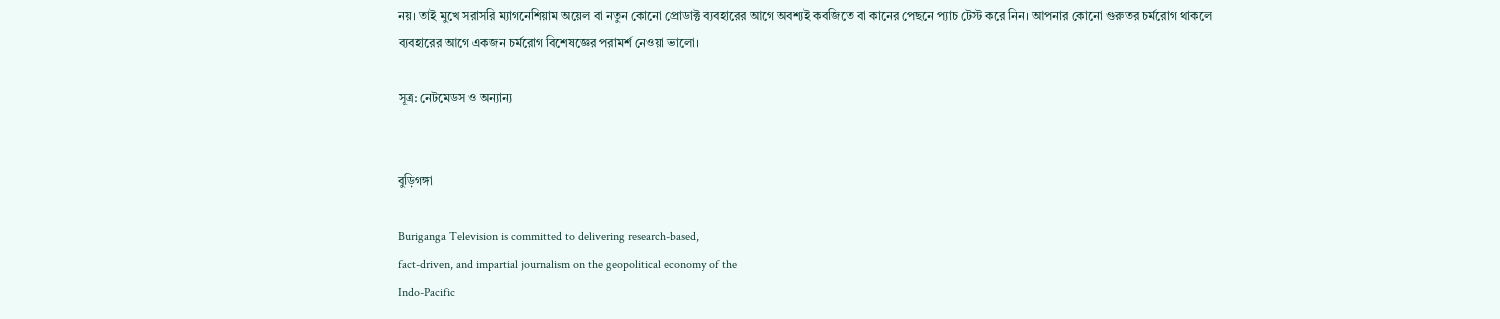নয়। তাই মুখে সরাসরি ম্যাগনেশিয়াম অয়েল বা নতুন কোনো প্রোডাক্ট ব্যবহারের আগে অবশ্যই কবজিতে বা কানের পেছনে প্যাচ টেস্ট করে নিন। আপনার কোনো গুরুতর চর্মরোগ থাকলে ব্যবহারের আগে একজন চর্মরোগ বিশেষজ্ঞের পরামর্শ নেওয়া ভালো।

সূত্র: নেটমেডস ও অন্যান্য


বুড়িগঙ্গা

Buriganga Television is committed to delivering research-based,
fact-driven, and impartial journalism on the geopolitical economy of the
Indo-Pacific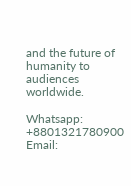and the future of humanity to audiences worldwide.

Whatsapp: +8801321780900
Email: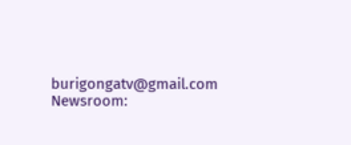burigongatv@gmail.com
Newsroom: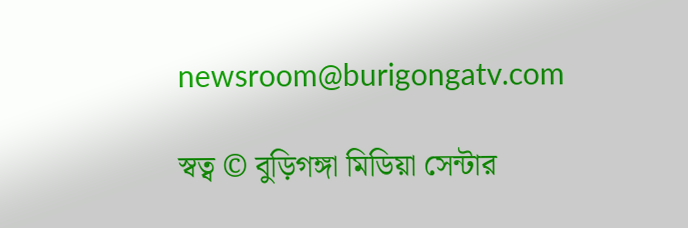newsroom@burigongatv.com

স্বত্ব © বুড়িগঙ্গা মিডিয়া সেন্টার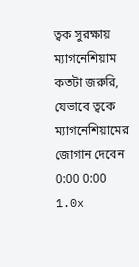ত্বক সুরক্ষায় ম্যাগনেশিয়াম কতটা জরুরি, যেভাবে ত্বকে ম্যাগনেশিয়ামের জোগান দেবেন
0:00 0:00
1.0x